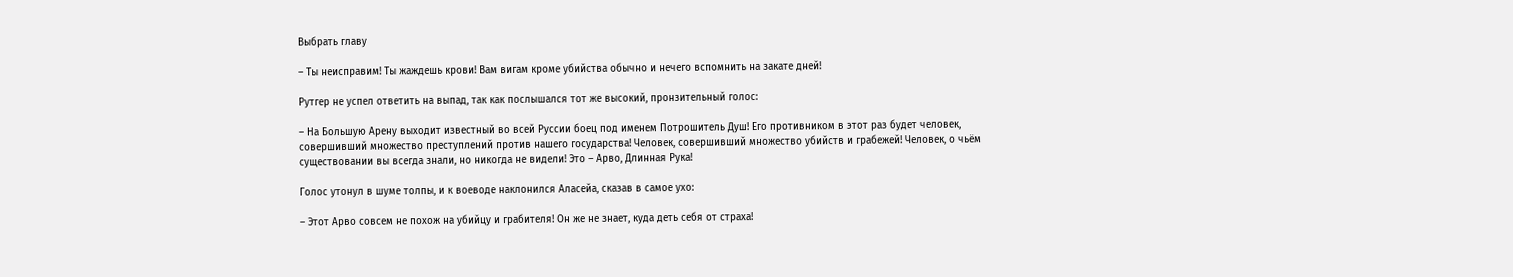Выбрать главу

– Ты неисправим! Ты жаждешь крови! Вам вигам кроме убийства обычно и нечего вспомнить на закате дней!

Рутгер не успел ответить на выпад, так как послышался тот же высокий, пронзительный голос:

– На Большую Арену выходит известный во всей Руссии боец под именем Потрошитель Душ! Его противником в этот раз будет человек, совершивший множество преступлений против нашего государства! Человек, совершивший множество убийств и грабежей! Человек, о чьём существовании вы всегда знали, но никогда не видели! Это – Арво, Длинная Рука!

Голос утонул в шуме толпы, и к воеводе наклонился Аласейа, сказав в самое ухо:

– Этот Арво совсем не похож на убийцу и грабителя! Он же не знает, куда деть себя от страха!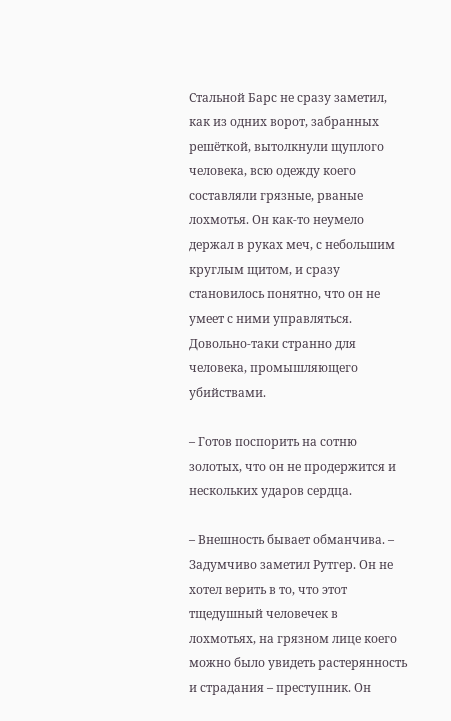Стальной Барс не сразу заметил, как из одних ворот, забранных решёткой, вытолкнули щуплого человека, всю одежду коего составляли грязные, рваные лохмотья. Он как-то неумело держал в руках меч, с небольшим круглым щитом, и сразу становилось понятно, что он не умеет с ними управляться. Довольно-таки странно для человека, промышляющего убийствами.

– Готов поспорить на сотню золотых, что он не продержится и нескольких ударов сердца.

– Внешность бывает обманчива. – Задумчиво заметил Рутгер. Он не хотел верить в то, что этот тщедушный человечек в лохмотьях, на грязном лице коего можно было увидеть растерянность и страдания – преступник. Он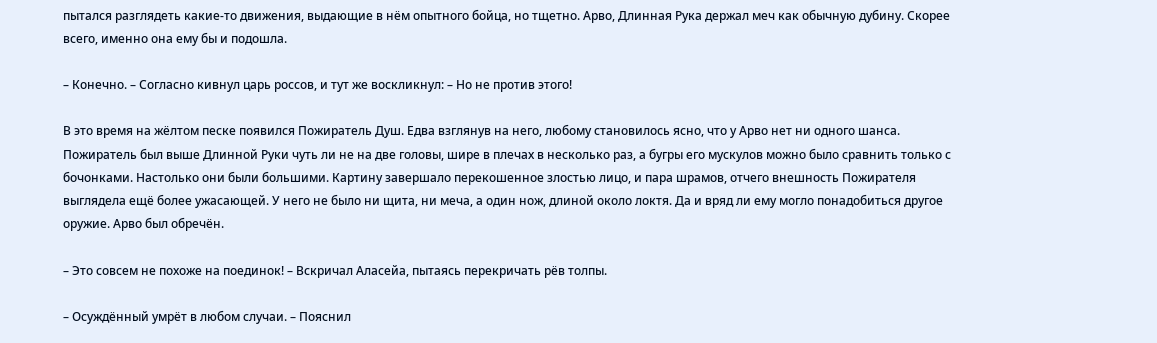пытался разглядеть какие-то движения, выдающие в нём опытного бойца, но тщетно. Арво, Длинная Рука держал меч как обычную дубину. Скорее всего, именно она ему бы и подошла.

– Конечно. – Согласно кивнул царь россов, и тут же воскликнул: – Но не против этого!

В это время на жёлтом песке появился Пожиратель Душ. Едва взглянув на него, любому становилось ясно, что у Арво нет ни одного шанса. Пожиратель был выше Длинной Руки чуть ли не на две головы, шире в плечах в несколько раз, а бугры его мускулов можно было сравнить только с бочонками. Настолько они были большими. Картину завершало перекошенное злостью лицо, и пара шрамов, отчего внешность Пожирателя выглядела ещё более ужасающей. У него не было ни щита, ни меча, а один нож, длиной около локтя. Да и вряд ли ему могло понадобиться другое оружие. Арво был обречён.

– Это совсем не похоже на поединок! – Вскричал Аласейа, пытаясь перекричать рёв толпы.

– Осуждённый умрёт в любом случаи. – Пояснил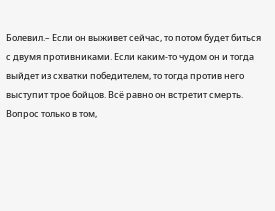Болевил.– Если он выживет сейчас, то потом будет биться с двумя противниками. Если каким-то чудом он и тогда выйдет из схватки победителем, то тогда против него выступит трое бойцов. Всё равно он встретит смерть. Вопрос только в том,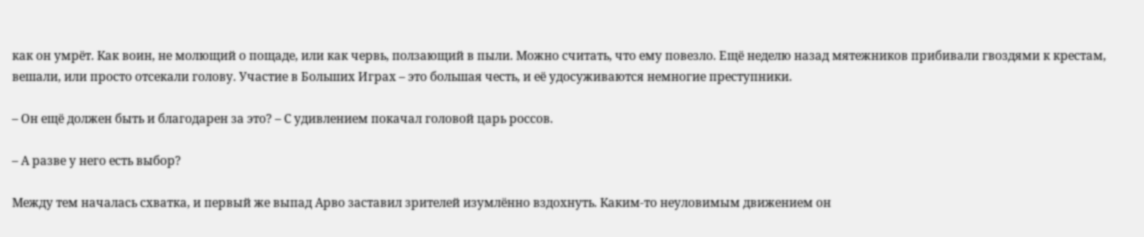как он умрёт. Как воин, не молющий о пощаде, или как червь, ползающий в пыли. Можно считать, что ему повезло. Ещё неделю назад мятежников прибивали гвоздями к крестам, вешали, или просто отсекали голову. Участие в Больших Играх – это большая честь, и её удосуживаются немногие преступники.

– Он ещё должен быть и благодарен за это? – С удивлением покачал головой царь россов.

– А разве у него есть выбор?

Между тем началась схватка, и первый же выпад Арво заставил зрителей изумлённо вздохнуть. Каким-то неуловимым движением он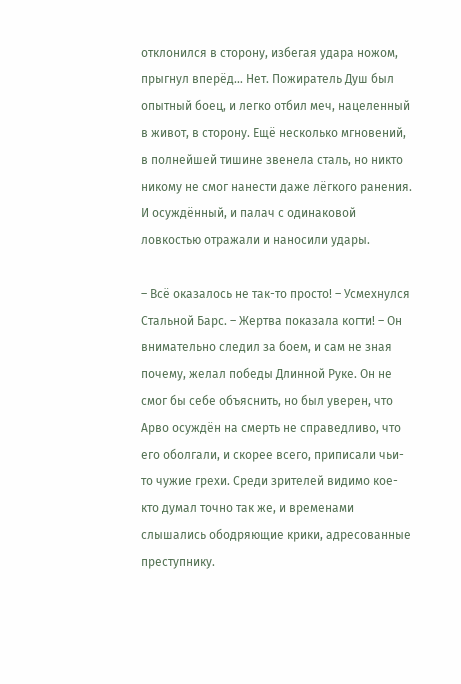отклонился в сторону, избегая удара ножом, прыгнул вперёд… Нет. Пожиратель Душ был опытный боец, и легко отбил меч, нацеленный в живот, в сторону. Ещё несколько мгновений, в полнейшей тишине звенела сталь, но никто никому не смог нанести даже лёгкого ранения. И осуждённый, и палач с одинаковой ловкостью отражали и наносили удары.

– Всё оказалось не так-то просто! – Усмехнулся Стальной Барс. – Жертва показала когти! – Он внимательно следил за боем, и сам не зная почему, желал победы Длинной Руке. Он не смог бы себе объяснить, но был уверен, что Арво осуждён на смерть не справедливо, что его оболгали, и скорее всего, приписали чьи-то чужие грехи. Среди зрителей видимо кое-кто думал точно так же, и временами слышались ободряющие крики, адресованные преступнику.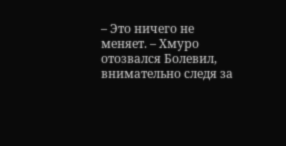– Это ничего не меняет. – Хмуро отозвался Болевил, внимательно следя за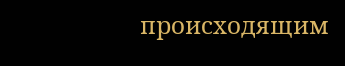происходящим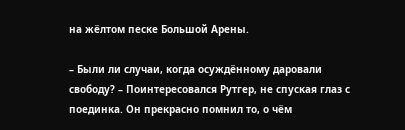на жёлтом песке Большой Арены.

– Были ли случаи, когда осуждённому даровали свободу? – Поинтересовался Рутгер, не спуская глаз с поединка. Он прекрасно помнил то, о чём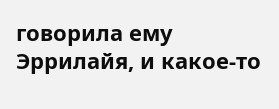говорила ему Эррилайя, и какое-то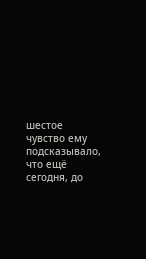шестое чувство ему подсказывало, что ещё сегодня, до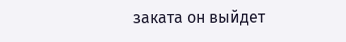заката он выйдет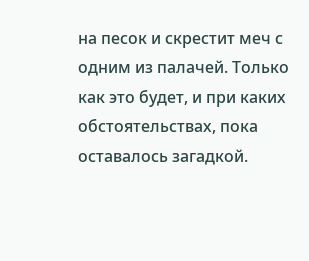на песок и скрестит меч с одним из палачей. Только как это будет, и при каких обстоятельствах, пока оставалось загадкой.